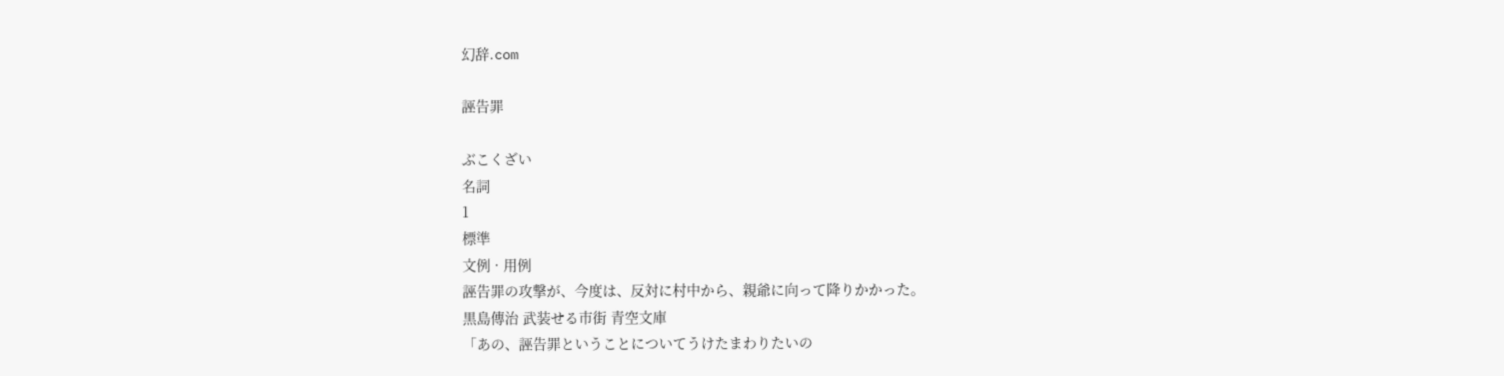幻辞.com

誣告罪

ぶこくざい
名詞
1
標準
文例 · 用例
誣告罪の攻撃が、今度は、反対に村中から、親爺に向って降りかかった。
黒島傳治 武装せる市街 青空文庫
「あの、誣告罪ということについてうけたまわりたいの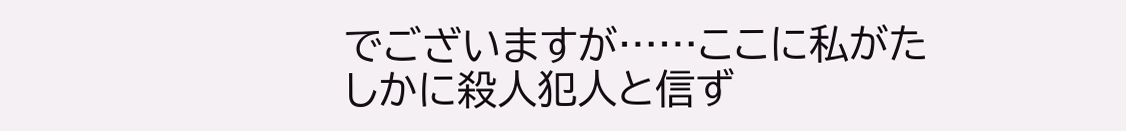でございますが……ここに私がたしかに殺人犯人と信ず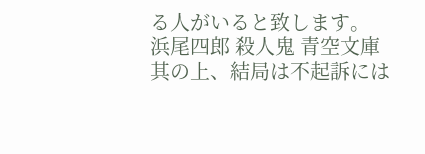る人がいると致します。
浜尾四郎 殺人鬼 青空文庫
其の上、結局は不起訴には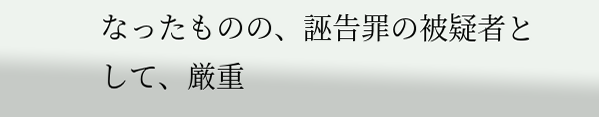なったものの、誣告罪の被疑者として、厳重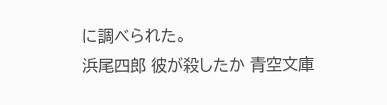に調べられた。
浜尾四郎 彼が殺したか 青空文庫